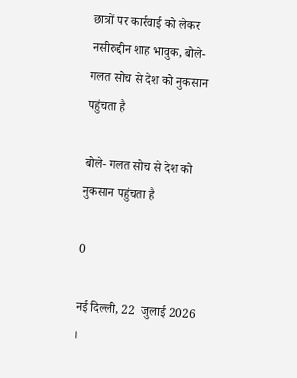छात्रों पर कार्रवाई को लेकर नसीरुद्दीन शाह भावुक, बोले- गलत सोच से देश को नुकसान पहुंचता है

बोले- गलत सोच से देश को नुकसान पहुंचता है

0

नई दिल्ली, 22  जुलाई 2026 ।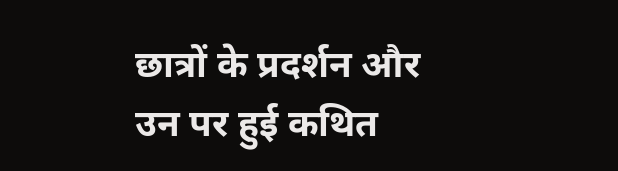छात्रों के प्रदर्शन और उन पर हुई कथित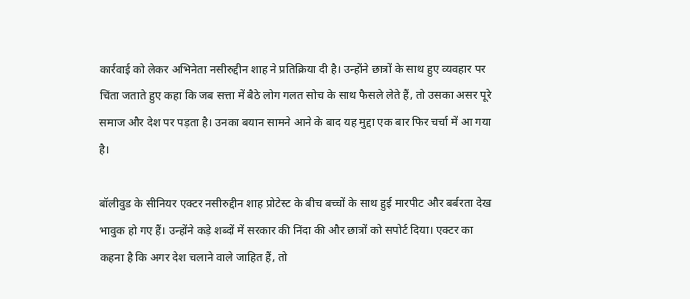कार्रवाई को लेकर अभिनेता नसीरुद्दीन शाह ने प्रतिक्रिया दी है। उन्होंने छात्रों के साथ हुए व्यवहार पर चिंता जताते हुए कहा कि जब सत्ता में बैठे लोग गलत सोच के साथ फैसले लेते हैं, तो उसका असर पूरे समाज और देश पर पड़ता है। उनका बयान सामने आने के बाद यह मुद्दा एक बार फिर चर्चा में आ गया है।

बॉलीवुड के सीनियर एक्टर नसीरुद्दीन शाह प्रोटेस्ट के बीच बच्चों के साथ हुई मारपीट और बर्बरता देख भावुक हो गए हैं। उन्होंने कड़े शब्दों में सरकार की निंदा की और छात्रों को सपोर्ट दिया। एक्टर का कहना है कि अगर देश चलाने वाले जाहित हैं, तो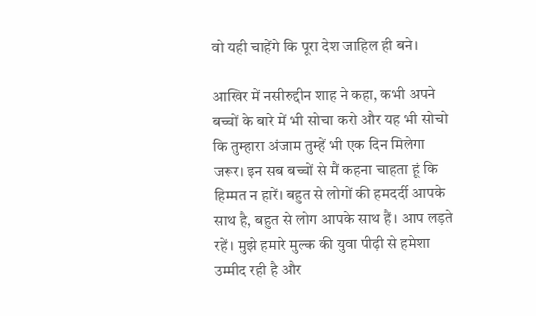वो यही चाहेंगे कि पूरा देश जाहिल ही बने।

आखिर में नसीरुद्दीन शाह ने कहा, कभी अपने बच्चों के बारे में भी सोचा करो और यह भी सोचो कि तुम्हारा अंजाम तुम्हें भी एक दिन मिलेगा जरूर। इन सब बच्चों से मैं कहना चाहता हूं कि हिम्मत न हारें। बहुत से लोगों की हमदर्दी आपके साथ है, बहुत से लोग आपके साथ हैं। आप लड़ते रहें। मुझे हमारे मुल्क की युवा पीढ़ी से हमेशा उम्मीद रही है और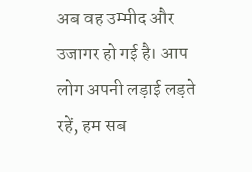अब वह उम्मीद और उजागर हो गई है। आप लोग अपनी लड़ाई लड़ते रहें, हम सब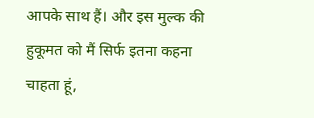आपके साथ हैं। और इस मुल्क की हुकूमत को मैं सिर्फ इतना कहना चाहता हूं,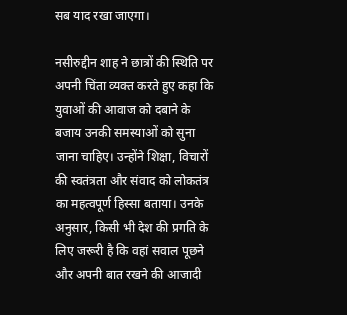सब याद रखा जाएगा।

नसीरुद्दीन शाह ने छात्रों की स्थिति पर अपनी चिंता व्यक्त करते हुए कहा कि युवाओं की आवाज को दबाने के बजाय उनकी समस्याओं को सुना जाना चाहिए। उन्होंने शिक्षा, विचारों की स्वतंत्रता और संवाद को लोकतंत्र का महत्वपूर्ण हिस्सा बताया। उनके अनुसार, किसी भी देश की प्रगति के लिए जरूरी है कि वहां सवाल पूछने और अपनी बात रखने की आजादी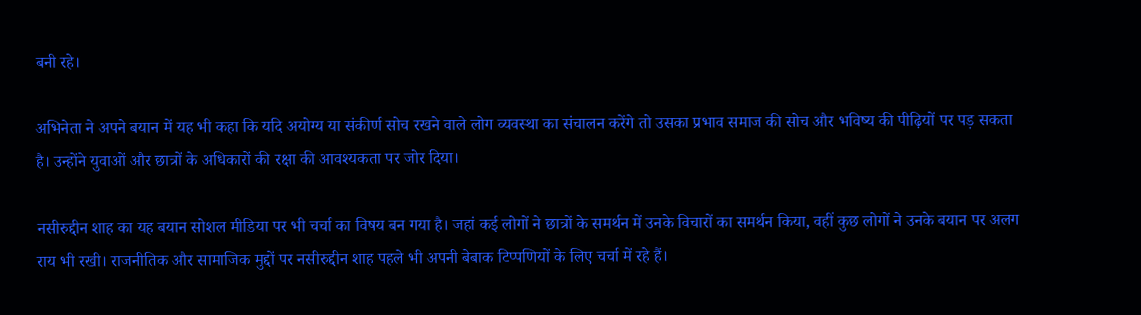बनी रहे।

अभिनेता ने अपने बयान में यह भी कहा कि यदि अयोग्य या संकीर्ण सोच रखने वाले लोग व्यवस्था का संचालन करेंगे तो उसका प्रभाव समाज की सोच और भविष्य की पीढ़ियों पर पड़ सकता है। उन्होंने युवाओं और छात्रों के अधिकारों की रक्षा की आवश्यकता पर जोर दिया।

नसीरुद्दीन शाह का यह बयान सोशल मीडिया पर भी चर्चा का विषय बन गया है। जहां कई लोगों ने छात्रों के समर्थन में उनके विचारों का समर्थन किया, वहीं कुछ लोगों ने उनके बयान पर अलग राय भी रखी। राजनीतिक और सामाजिक मुद्दों पर नसीरुद्दीन शाह पहले भी अपनी बेबाक टिप्पणियों के लिए चर्चा में रहे हैं।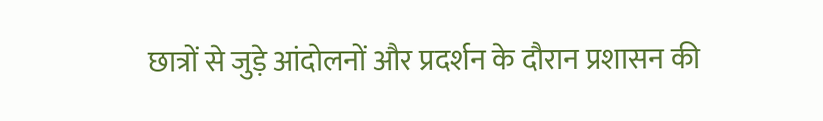छात्रों से जुड़े आंदोलनों और प्रदर्शन के दौरान प्रशासन की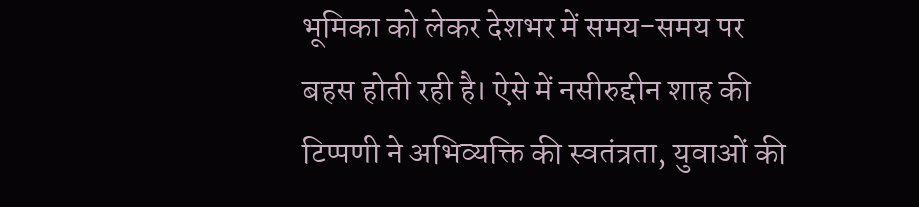भूमिका को लेकर देशभर में समय-समय पर बहस होती रही है। ऐसे में नसीरुद्दीन शाह की टिप्पणी ने अभिव्यक्ति की स्वतंत्रता, युवाओं की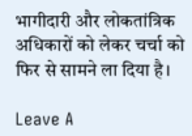भागीदारी और लोकतांत्रिक अधिकारों को लेकर चर्चा को फिर से सामने ला दिया है।

Leave A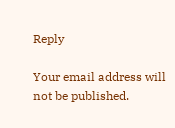Reply

Your email address will not be published.